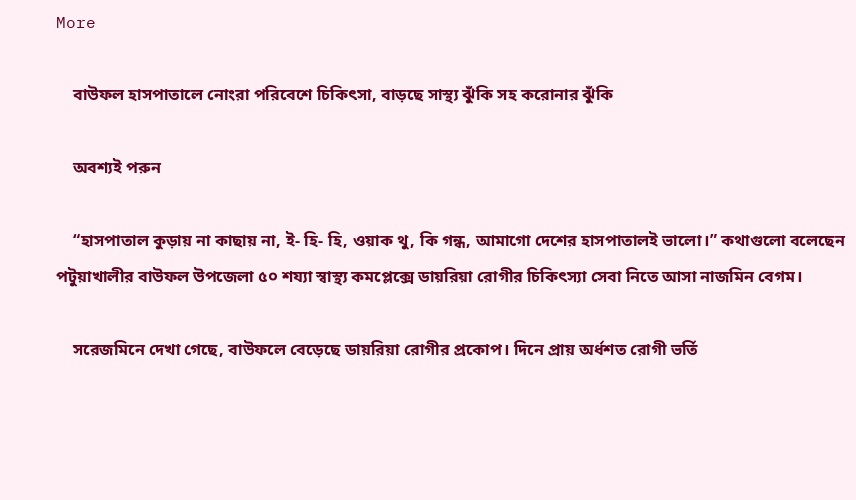More

    বাউফল হাসপাতালে নোংরা পরিবেশে চিকিৎসা, বাড়ছে সাস্থ্য ঝুঁকি সহ করোনার ঝুঁকি

    অবশ্যই পরুন

    “হাসপাতাল কুড়ায় না কাছায় না, ই- হি- হি, ওয়াক থু, কি গন্ধ, আমাগো দেশের হাসপাতালই ভালো।” কথাগুলো বলেছেন পটুয়াখালীর বাউফল উপজেলা ৫০ শয্যা স্বাস্থ্য কমপ্লেক্সে ডায়রিয়া রোগীর চিকিৎস্যা সেবা নিতে আসা নাজমিন বেগম।

    সরেজমিনে দেখা গেছে, বাউফলে বেড়েছে ডায়রিয়া রোগীর প্রকোপ। দিনে প্রায় অর্ধশত রোগী ভর্তি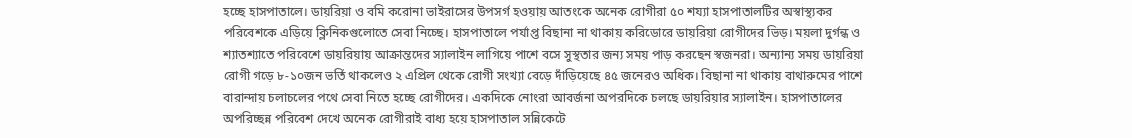হচ্ছে হাসপাতালে। ডায়রিয়া ও বমি করোনা ভাইরাসের উপসর্গ হওয়ায় আতংকে অনেক রোগীরা ৫০ শয্যা হাসপাতালটির অস্বাস্থ্যকর পরিবেশকে এড়িয়ে ক্লিনিকগুলোতে সেবা নিচ্ছে। হাসপাতালে পর্যাপ্ত বিছানা না থাকায় করিডোরে ডায়রিয়া রোগীদের ভিড়। ময়লা দুর্গন্ধ ও শ্যাতশ্যাতে পরিবেশে ডায়রিয়ায় আক্রান্তদের স্যালাইন লাগিয়ে পাশে বসে সুস্থতার জন্য সময় পাড় করছেন স্বজনরা। অন্যান্য সময় ডায়রিয়া রোগী গড়ে ৮-১০জন ভর্তি থাকলেও ২ এপ্রিল থেকে রোগী সংখ্যা বেড়ে দাঁড়িয়েছে ৪৫ জনেরও অধিক। বিছানা না থাকায় বাথারুমের পাশে বারান্দায় চলাচলের পথে সেবা নিতে হচ্ছে রোগীদের। একদিকে নোংরা আবর্জনা অপরদিকে চলছে ডায়রিয়ার স্যালাইন। হাসপাতালের অপরিচ্ছন্ন পরিবেশ দেখে অনেক রোগীরাই বাধ্য হয়ে হাসপাতাল সন্নিকেটে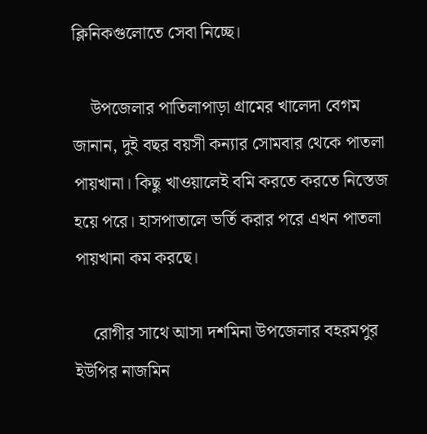ক্লিনিকগুলোতে সেবা নিচ্ছে।

    উপজেলার পাতিলাপাড়া গ্রামের খালেদা বেগম জানান, দুই বছর বয়সী কন্যার সোমবার থেকে পাতলা পায়খানা। কিছু খাওয়ালেই বমি করতে করতে নিস্তেজ হয়ে পরে। হাসপাতালে ভর্তি করার পরে এখন পাতলা পায়খানা কম করছে।

    রোগীর সাথে আসা দশমিনা উপজেলার বহরমপুর ইউপির নাজমিন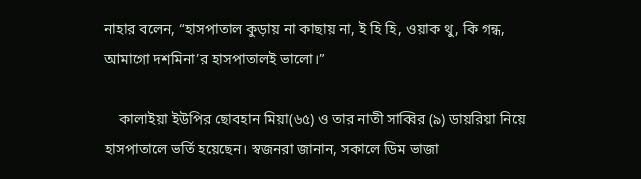নাহার বলেন, “হাসপাতাল কুড়ায় না কাছায় না, ই হি হি, ওয়াক থু, কি গন্ধ, আমাগো দশমিনা’র হাসপাতালই ভালো।”

    কালাইয়া ইউপির ছোবহান মিয়া(৬৫) ও তার নাতী সাব্বির (৯) ডায়রিয়া নিয়ে হাসপাতালে ভর্তি হয়েছেন। স্বজনরা জানান, সকালে ডিম ভাজা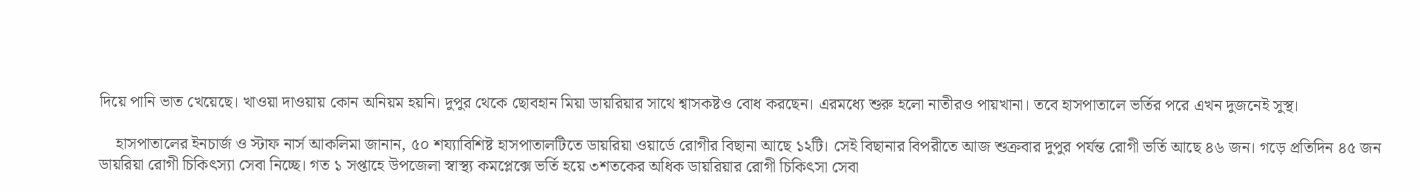দিয়ে পানি ভাত খেয়েছে। খাওয়া দাওয়ায় কোন অনিয়ম হয়নি। দুপুর থেকে ছোবহান মিয়া ডায়রিয়ার সাথে শ্বাসকষ্টও বোধ করছেন। এরমধ্যে শুরু হলো নাতীরও পায়খানা। তবে হাসপাতালে ভর্তির পরে এখন দুজনেই সুস্থ।

    হাসপাতালের ইনচার্জ ও স্টাফ নার্স আকলিমা জানান, ৫০ শয্যাবিশিষ্ট হাসপাতালটিতে ডায়রিয়া ওয়ার্ডে রোগীর বিছানা আছে ১২টি। সেই বিছানার বিপরীতে আজ শুক্রবার দুপুর পর্যন্ত রোগী ভর্তি আছে ৪৬ জন। গড়ে প্রতিদিন ৪৫ জন ডায়রিয়া রোগী চিকিৎস্যা সেবা নিচ্ছে। গত ১ সপ্তাহে উপজেলা স্বাস্থ্য কমপ্লেক্সে ভর্তি হয়ে ৩শতকের অধিক ডায়রিয়ার রোগী চিকিৎসা সেবা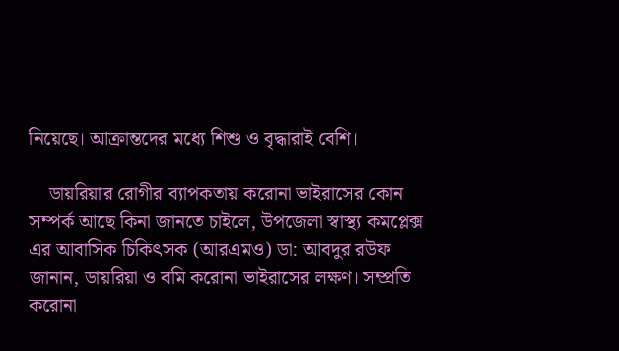নিয়েছে। আক্রান্তদের মধ্যে শিশু ও বৃদ্ধারাই বেশি।

    ডায়রিয়ার রোগীর ব্যাপকতায় করোনা ভাইরাসের কোন সম্পর্ক আছে কিনা জানতে চাইলে, উপজেলা স্বাস্থ্য কমপ্লেক্স এর আবাসিক চিকিৎসক (আরএমও) ডা: আবদুর রউফ জানান, ডায়রিয়া ও বমি করোনা ভাইরাসের লক্ষণ। সম্প্রতি করোনা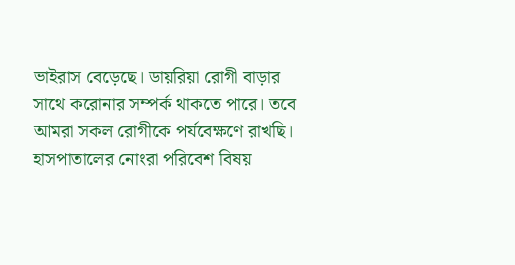ভাইরাস বেড়েছে। ডায়রিয়া রোগী বাড়ার সাথে করোনার সম্পর্ক থাকতে পারে। তবে আমরা সকল রোগীকে পর্যবেক্ষণে রাখছি। হাসপাতালের নোংরা পরিবেশ বিষয়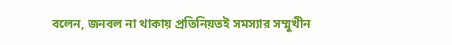বলেন, জনবল না থাকায় প্রতিনিয়তই সমস্যার সম্মুখীন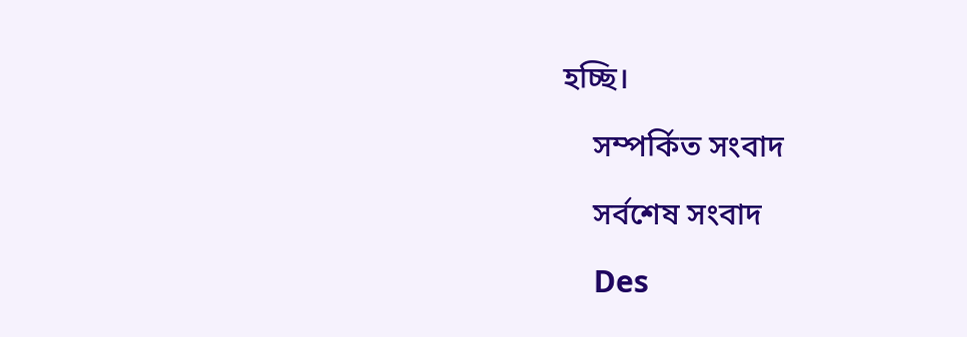হচ্ছি।

    সম্পর্কিত সংবাদ

    সর্বশেষ সংবাদ

    Des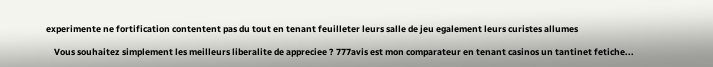experimente ne fortification contentent pas du tout en tenant feuilleter leurs salle de jeu egalement leurs curistes allumes

    Vous souhaitez simplement les meilleurs liberalite de appreciee ? 777avis est mon comparateur en tenant casinos un tantinet fetiche...